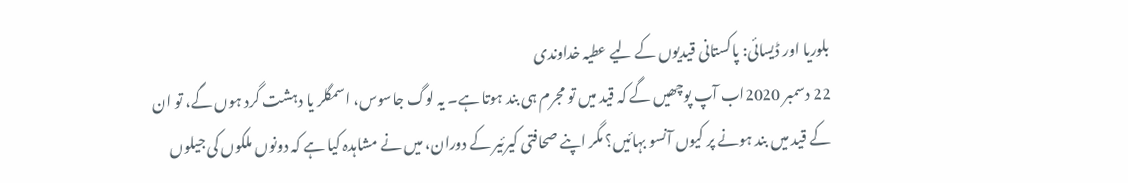بلوریا اور ڈیسائی: پاکستانی قیدیوں کے لیے عطیہ خداوندی
22 دسمبر 2020اب آپ پوچھیں گے کہ قید میں تو مجرم ہی بند ہوتا ہے۔ یہ لوگ جاسوس، اسمگلر یا دہشت گرد ہوں گے، تو ان کے قید میں بند ہونے پر کیوں آنسو بہائیں؟ مگر اپنے صحافتی کیرئیر کے دوران، میں نے مشاہدہ کیا ہے کہ دونوں ملکوں کی جیلوں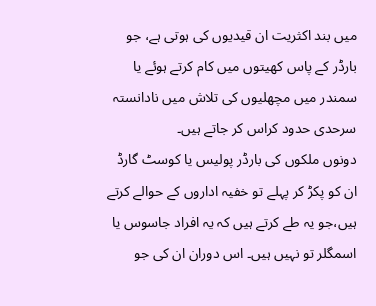میں بند اکثریت ان قیدیوں کی ہوتی ہے، جو بارڈر کے پاس کھیتوں میں کام کرتے ہوئے یا سمندر میں مچھلیوں کی تلاش میں نادانستہ سرحدی حدود کراس کر جاتے ہیں۔
دونوں ملکوں کی بارڈر پولیس یا کوسٹ گارڈ ان کو پکڑ کر پہلے تو خفیہ اداروں کے حوالے کرتے ہیں،جو یہ طے کرتے ہیں کہ یہ افراد جاسوس یا اسمگلر تو نہیں ہیں۔ اس دوران ان کی جو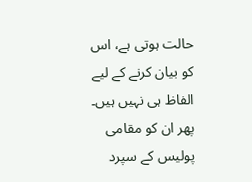حالت ہوتی ہے، اس کو بیان کرنے کے لیے الفاظ ہی نہیں ہیں۔
پھر ان کو مقامی پولیس کے سپرد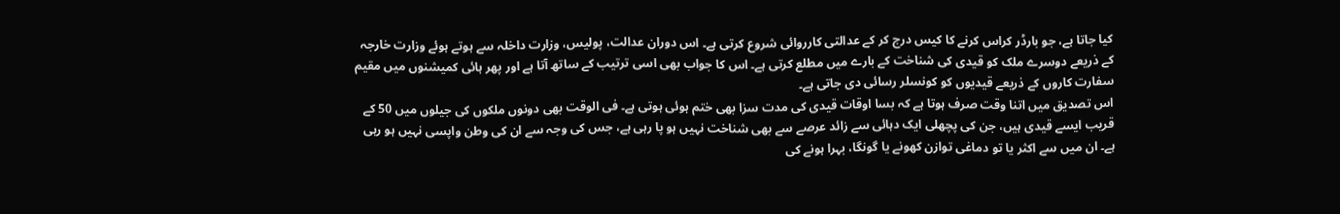کیا جاتا ہے، جو بارڈر کراس کرنے کا کیس درج کر کے عدالتی کارروائی شروع کرتی ہے۔ اس دوران عدالت، پولیس، وزارت داخلہ سے ہوتے ہوئے وزارت خارجہ کے ذریعے دوسرے ملک کو قیدی کی شناخت کے بارے میں مطلع کرتی ہے۔ اس کا جواب بھی اسی ترتیب کے ساتھ آتا ہے اور پھر ہائی کمیشنوں میں مقیم سفارت کاروں کے ذریعے قیدیوں کو کونسلر رسائی دی جاتی ہے۔
اس تصدیق میں اتنا وقت صرف ہوتا ہے کہ بسا اوقات قیدی کی مدت سزا بھی ختم ہوئی ہوتی ہے۔ فی الوقت بھی دونوں ملکوں کی جیلوں میں 50 کے قریب ایسے قیدی ہیں، جن کی پچھلی ایک دہائی سے زائد عرصے سے بھی شناخت نہیں ہو پا رہی ہے، جس کی وجہ سے ان کی وطن واپسی نہیں ہو رہی ہے۔ ان میں سے اکثر یا تو دماغی توازن کھونے یا گونگا، بہرا ہونے کی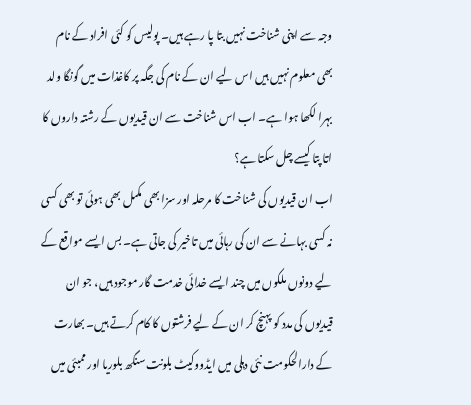وجہ سے اپنی شناخت نہیں بتا پا رہے ہیں۔ پولیس کو کئی افراد کے نام بھی معلوم نہیں ہیں اس لیے ان کے نام کی جگہ پر کاغذات میں گونگا ولد بہرا لکھا ہوا ہے۔ اب اس شناخت سے ان قیدیوں کے رشتہ داروں کا اتا پتا کیسے چل سکتا ہے؟
اب ان قیدیوں کی شناخت کا مرحلہ اور سزا بھی مکمل بھی ہوئی تو بھی کسی نہ کسی بہانے سے ان کی رہائی میں تاخیر کی جاتی ہے۔ بس ایسے مواقع کے لیے دونوں ملکوں میں چند ایسے خدائی خدمت گار موجود ہیں، جو ان قیدیوں کی مدد کو پہنچ کر ان کے لیے فرشتوں کا کام کرتے ہیں۔ بھارت کے دارالحکومت نئی دہلی میں ایڈووکیٹ بلونت سنگھ بلوریا اور ممبئی میں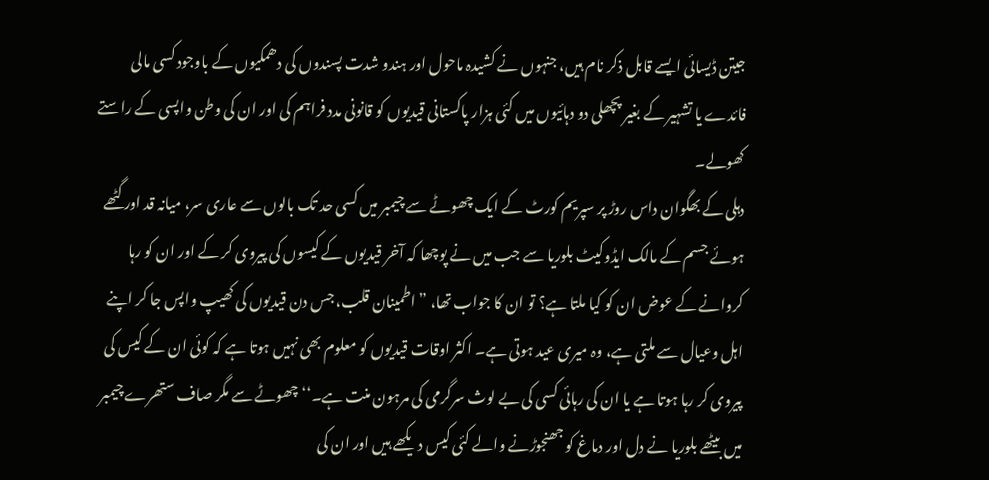جیتن ڈیسائی ایسے قابل ذکر نام ہیں، جنہوں نے کشیدہ ماحول اور ہندو شدت پسندوں کی دھمکیوں کے باوجود کسی مالی فائدے یا تشہیر کے بغیر پچھلی دو دہائیوں میں کئی ہزار پاکستانی قیدیوں کو قانونی مدد فراہم کی اور ان کی وطن واپسی کے راستے کھولے۔
دہلی کے بھگوان داس روڑ پر سپریم کورٹ کے ایک چھوٹے سے چیمبر میں کسی حد تک بالوں سے عاری سر، میانہ قد اور گٹھے ہوئے جسم کے مالک ایڈوکیٹ بلوریا سے جب میں نے پوچھا کہ آخر قیدیوں کے کیسوں کی پیروی کر کے اور ان کو رہا کروانے کے عوض ان کو کیا ملتا ہے؟ تو ان کا جواب تھا، ”اطمینان قلب، جس دن قیدیوں کی کھیپ واپس جا کر اپنے اہل وعیال سے ملتی ہے، وہ میری عید ہوتی ہے۔ اکثر اوقات قیدیوں کو معلوم بھی نہیں ہوتا ہے کہ کوئی ان کے کیس کی پیروی کر رہا ہوتا ہے یا ان کی رہائی کسی کی بے لوث سرگرمی کی مرہون منت ہے۔‘‘ چھوٹے سے مگر صاف ستھرے چیمبر میں بیٹھے بلوریا نے دل اور دماغ کو جھنجوڑنے والے کئی کیس دیکھے ہیں اور ان کی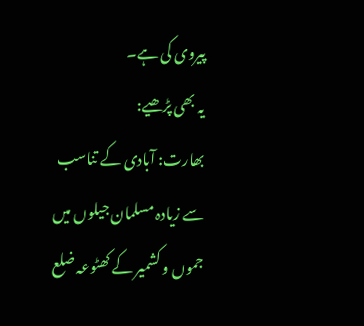پیروی کی ہے۔
یہ بھی پڑھیے:
بھارت: آبادی کے تناسب سے زیادہ مسلمان جیلوں میں
جموں و کشمیر کے کھٹوعہ ضلع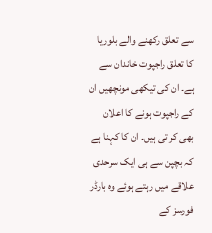سے تعلق رکھنے والے بلوریا کا تعلق راجپوت خاندان سے ہے۔ ان کی تیکھی مونچھیں ان کے راجپوت ہونے کا اعلان بھی کر تی ہیں۔ ان کا کہنا ہے کہ بچپن سے ہی ایک سرحدی علاقے میں رہتے ہوئے وہ بارڈر فورسز کے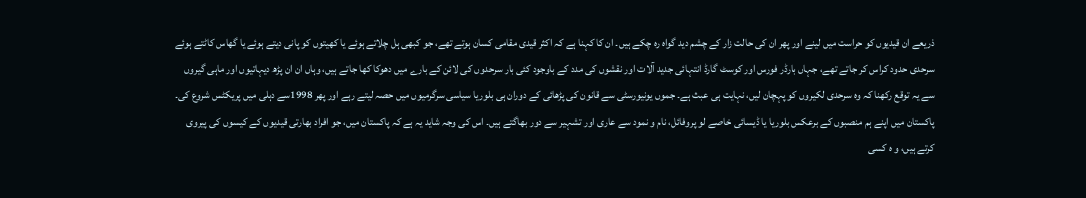ذریعے ان قیدیوں کو حراست میں لینے اور پھر ان کی حالت زار کے چشم دید گواہ رہ چکے ہیں۔ ان کا کہنا ہے کہ اکثر قیدی مقامی کسان ہوتے تھے، جو کبھی ہل چلاتے ہوئے یا کھیتوں کو پانی دیتے ہوئے یا گھاس کاٹتے ہوئے سرحدی حدود کراس کر جاتے تھے، جہاں بارڈر فورس اور کوسٹ گارڈ انتہائی جدید آلات اور نقشوں کی مدد کے باوجود کئی بار سرحدوں کی لائن کے بارے میں دھوکا کھا جاتے ہیں، وہاں ان ان پڑھ دیہاتیوں اور ماہی گیروں سے یہ توقع رکھنا کہ وہ سرحدی لکیروں کو پہچان لیں، نہایت ہی عبث ہے۔ جموں یونیورسٹی سے قانون کی پڑھائی کے دوران ہی بلوریا سیاسی سرگرمیوں میں حصہ لیتے رہے اور پھر 1998سے دہلی میں پریکٹس شروع کی۔
پاکستان میں اپنے ہم منصبوں کے برعکس بلوریا یا ڈیسائی خاصے لو پروفائل، نام و نمود سے عاری اور تشہیر سے دور بھاگتے ہیں۔ اس کی وجہ شاید یہ ہے کہ پاکستان میں، جو افراد بھارتی قیدیوں کے کیسوں کی پیروی کرتے ہیں، و ہ کسی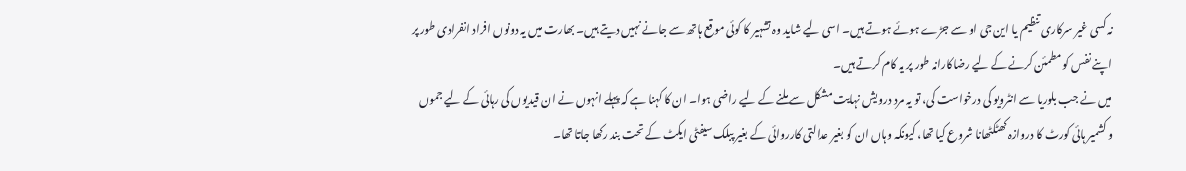نہ کسی غیر سرکاری تنظیم یا این جی او سے جڑے ہوئے ہوتے ہیں۔ اسی لیے شاید وہ تشہیر کا کوئی موقع ہاتھ سے جانے نہیں دیتے ہیں۔ بھارت میں یہ دونوں افراد انفرادی طور پر اپنے نفس کو مطمئن کرنے کے لیے رضاکارانہ طور پر یہ کام کرتے ہیں۔
میں نے جب بلوریا سے انٹرویو کی درخواست کی، تو یہ مرد درویش نہایت مشکل سے ملنے کے لیے راضی ہوا۔ ان کا کہنا ہے کہ پہلے انہوں نے ان قیدیوں کی رہائی کے لیے جموں و کشمیر ہائی کورٹ کا دروازہ کھٹکٹھانا شروع کیا تھا، کیونکہ وہاں ان کو بغیر عدالتی کارروائی کے بغیر پبلک سیفٹی ایکٹ کے تحت بند رکھا جاتا تھا۔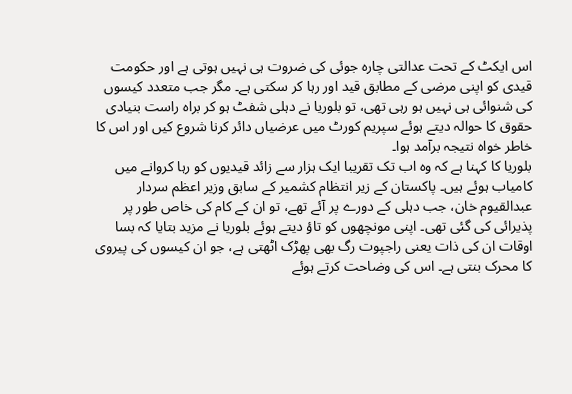اس ایکٹ کے تحت عدالتی چارہ جوئی کی ضروت ہی نہیں ہوتی ہے اور حکومت قیدی کو اپنی مرضی کے مطابق قید اور رہا کر سکتی ہے۔ مگر جب متعدد کیسوں کی شنوائی ہی نہیں ہو رہی تھی، تو بلوریا نے دہلی شفٹ ہو کر براہ راست بنیادی حقوق کا حوالہ دیتے ہوئے سپریم کورٹ میں عرضیاں دائر کرنا شروع کیں اور اس کا خاطر خواہ نتیجہ برآمد ہوا۔
بلوریا کا کہنا ہے کہ وہ اب تک تقریبا ایک ہزار سے زائد قیدیوں کو رہا کروانے میں کامیاب ہوئے ہیں۔ پاکستان کے زیر انتظام کشمیر کے سابق وزیر اعظم سردار عبدالقیوم خان، جب دہلی کے دورے پر آئے تھے، تو ان کے کام کی خاص طور پر پذیرائی کی گئی تھی۔ اپنی مونچھوں کو تاؤ دیتے ہوئے بلوریا نے مزید بتایا کہ بسا اوقات ان کی ذات یعنی راجپوت رگ بھی پھڑک اٹھتی ہے، جو ان کیسوں کی پیروی کا محرک بنتی ہے۔ اس کی وضاحت کرتے ہوئے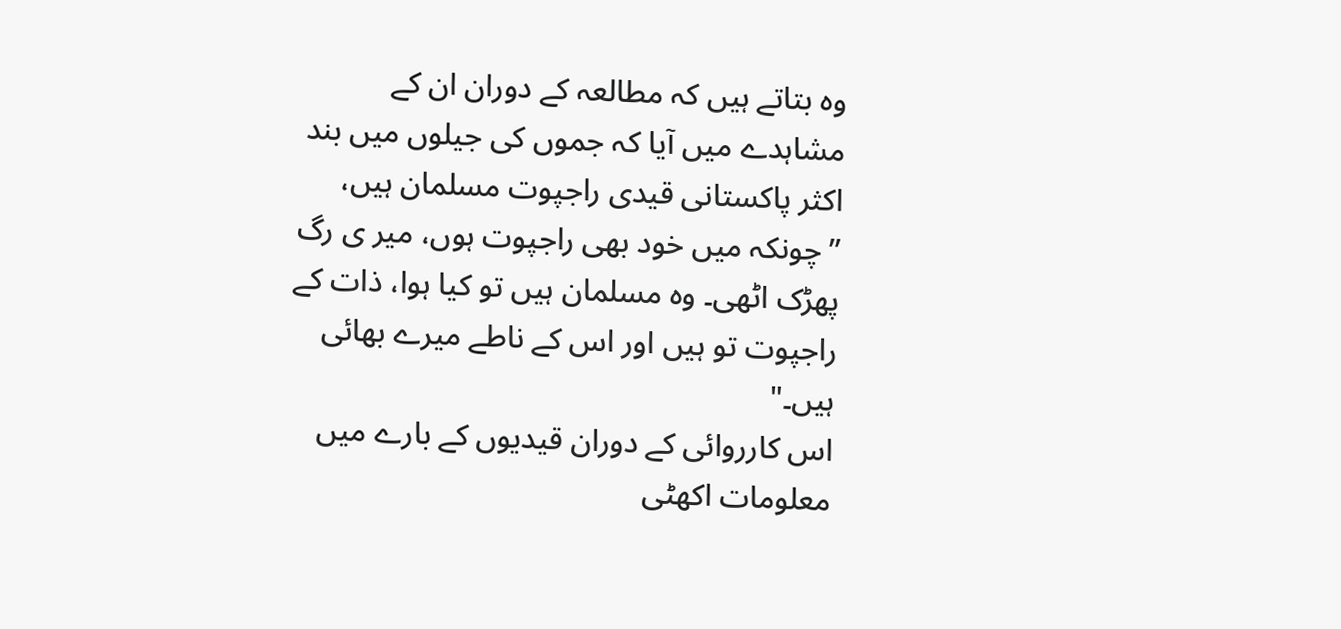وہ بتاتے ہیں کہ مطالعہ کے دوران ان کے مشاہدے میں آیا کہ جموں کی جیلوں میں بند اکثر پاکستانی قیدی راجپوت مسلمان ہیں، ”چونکہ میں خود بھی راجپوت ہوں، میر ی رگ پھڑک اٹھی۔ وہ مسلمان ہیں تو کیا ہوا، ذات کے راجپوت تو ہیں اور اس کے ناطے میرے بھائی ہیں۔"
اس کارروائی کے دوران قیدیوں کے بارے میں معلومات اکھٹی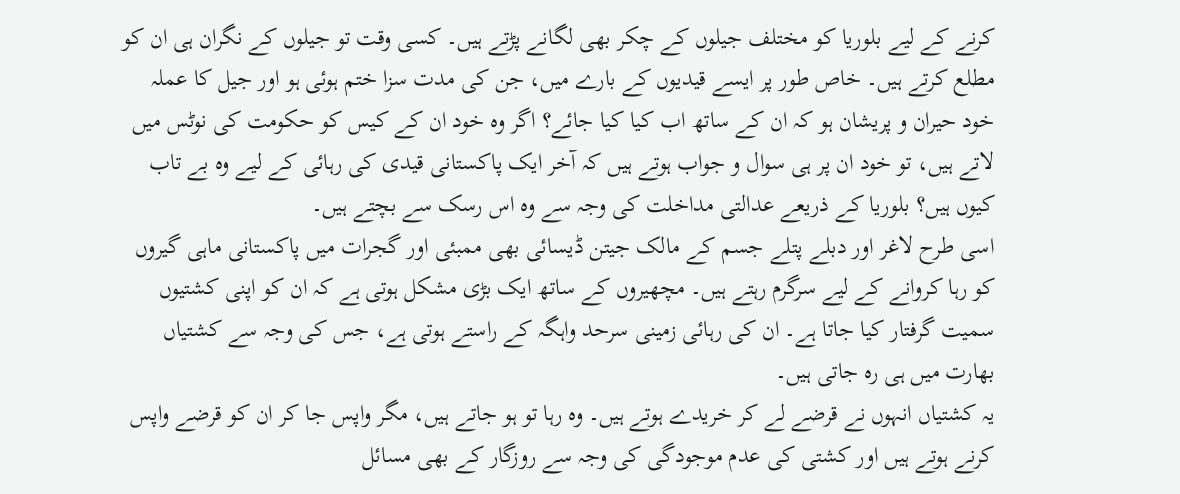کرنے کے لیے بلوریا کو مختلف جیلوں کے چکر بھی لگانے پڑتے ہیں۔ کسی وقت تو جیلوں کے نگران ہی ان کو مطلع کرتے ہیں۔ خاص طور پر ایسے قیدیوں کے بارے میں، جن کی مدت سزا ختم ہوئی ہو اور جیل کا عملہ خود حیران و پریشان ہو کہ ان کے ساتھ اب کیا کیا جائے؟ اگر وہ خود ان کے کیس کو حکومت کی نوٹس میں لاتے ہیں، تو خود ان پر ہی سوال و جواب ہوتے ہیں کہ آخر ایک پاکستانی قیدی کی رہائی کے لیے وہ بے تاب کیوں ہیں؟ بلوریا کے ذریعے عدالتی مداخلت کی وجہ سے وہ اس رسک سے بچتے ہیں۔
اسی طرح لاغر اور دبلے پتلے جسم کے مالک جیتن ڈیسائی بھی ممبئی اور گجرات میں پاکستانی ماہی گیروں کو رہا کروانے کے لیے سرگرم رہتے ہیں۔ مچھیروں کے ساتھ ایک بڑی مشکل ہوتی ہے کہ ان کو اپنی کشتیوں سمیت گرفتار کیا جاتا ہے۔ ان کی رہائی زمینی سرحد واہگہ کے راستے ہوتی ہے، جس کی وجہ سے کشتیاں بھارت میں ہی رہ جاتی ہیں۔
یہ کشتیاں انہوں نے قرضے لے کر خریدے ہوتے ہیں۔ وہ رہا تو ہو جاتے ہیں، مگر واپس جا کر ان کو قرضے واپس کرنے ہوتے ہیں اور کشتی کی عدم موجودگی کی وجہ سے روزگار کے بھی مسائل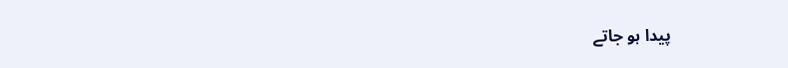پیدا ہو جاتے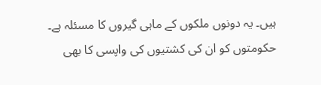ہیں۔ یہ دونوں ملکوں کے ماہی گیروں کا مسئلہ ہے۔ حکومتوں کو ان کی کشتیوں کی واپسی کا بھی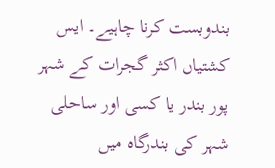بندوبست کرنا چاہیے۔ ایس کشتیاں اکثر گجرات کے شہر پور بندر یا کسی اور ساحلی شہر کی بندرگاہ میں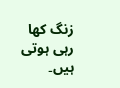زنگ کھا رہی ہوتی ہیں۔